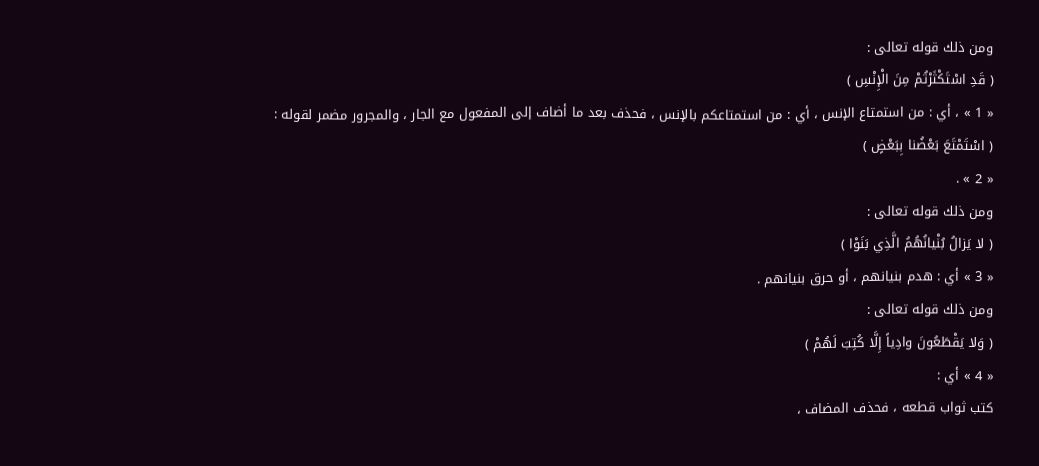ومن ذلك قوله تعالى :
( قَدِ اسْتَكْثَرْتُمْ مِنَ الْإِنْسِ )
« 1 » ، أي : من استمتاع الإنس ، أي : من استمتاعكم بالإنس ، فحذف بعد ما أضاف إلى المفعول مع الجار ، والمجرور مضمر لقوله :
( اسْتَمْتَعَ بَعْضُنا بِبَعْضٍ )
« 2 » .
ومن ذلك قوله تعالى :
( لا يَزالُ بُنْيانُهُمُ الَّذِي بَنَوْا )
« 3 » أي : هدم بنيانهم ، أو حرق بنيانهم .
ومن ذلك قوله تعالى :
( وَلا يَقْطَعُونَ وادِياً إِلَّا كُتِبَ لَهُمْ )
« 4 » أي :
كتب ثواب قطعه ، فحذف المضاف ،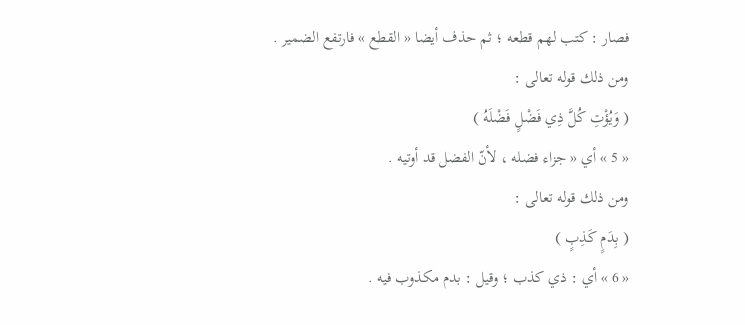فصار : كتب لهم قطعه ؛ ثم حذف أيضا « القطع » فارتفع الضمير .
ومن ذلك قوله تعالى :
( وَيُؤْتِ كُلَّ ذِي فَضْلٍ فَضْلَهُ )
« 5 » أي « جزاء فضله ، لأنّ الفضل قد أوتيه .
ومن ذلك قوله تعالى :
( بِدَمٍ كَذِبٍ )
« 6 » أي : ذي كذب ؛ وقيل : بدم مكذوب فيه .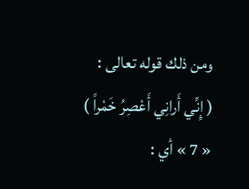ومن ذلك قوله تعالى :
( إِنِّي أَرانِي أَعْصِرُ خَمْراً )
« 7 » أي :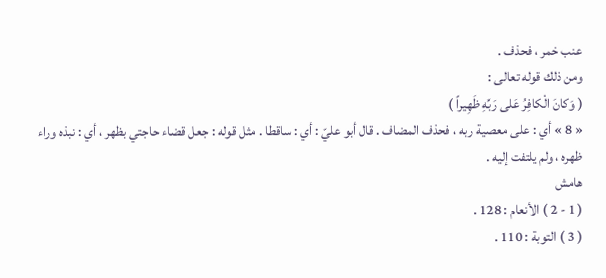عنب خمر ، فحذف .
ومن ذلك قوله تعالى :
( وَكانَ الْكافِرُ عَلى رَبِّهِ ظَهِيراً )
« 8 » أي : على معصية ربه ، فحذف المضاف . قال أبو عليّ : أي : ساقطا . مثل قوله : جعل قضاء حاجتي بظهر ، أي : نبذه وراء ظهره ، ولم يلتفت إليه .
هامش
( 1 - 2 ) الأنعام : 128 .
( 3 ) التوبة : 110 .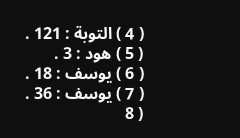( 4 ) التوبة : 121 .
( 5 ) هود : 3 .
( 6 ) يوسف : 18 .
( 7 ) يوسف : 36 .
( 8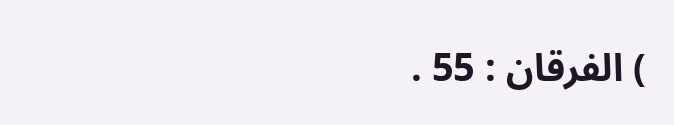) الفرقان : 55 .